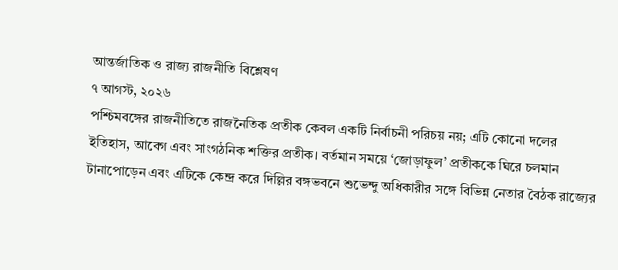আন্তর্জাতিক ও রাজ্য রাজনীতি বিশ্লেষণ
৭ আগস্ট, ২০২৬
পশ্চিমবঙ্গের রাজনীতিতে রাজনৈতিক প্রতীক কেবল একটি নির্বাচনী পরিচয় নয়; এটি কোনো দলের ইতিহাস, আবেগ এবং সাংগঠনিক শক্তির প্রতীক। বর্তমান সময়ে ‘জোড়াফুল’ প্রতীককে ঘিরে চলমান টানাপোড়েন এবং এটিকে কেন্দ্র করে দিল্লির বঙ্গভবনে শুভেন্দু অধিকারীর সঙ্গে বিভিন্ন নেতার বৈঠক রাজ্যের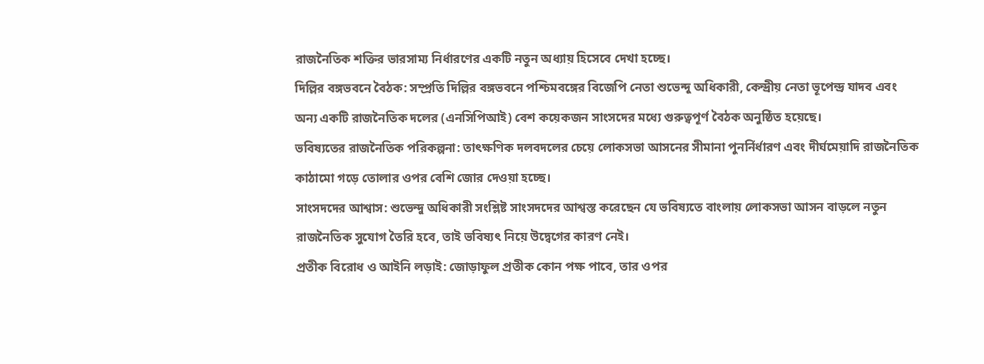রাজনৈতিক শক্তির ভারসাম্য নির্ধারণের একটি নতুন অধ্যায় হিসেবে দেখা হচ্ছে।
দিল্লির বঙ্গভবনে বৈঠক: সম্প্রতি দিল্লির বঙ্গভবনে পশ্চিমবঙ্গের বিজেপি নেতা শুভেন্দু অধিকারী, কেন্দ্রীয় নেতা ভূপেন্দ্র যাদব এবং অন্য একটি রাজনৈতিক দলের (এনসিপিআই) বেশ কয়েকজন সাংসদের মধ্যে গুরুত্বপূর্ণ বৈঠক অনুষ্ঠিত হয়েছে।
ভবিষ্যতের রাজনৈতিক পরিকল্পনা: তাৎক্ষণিক দলবদলের চেয়ে লোকসভা আসনের সীমানা পুনর্নির্ধারণ এবং দীর্ঘমেয়াদি রাজনৈতিক কাঠামো গড়ে তোলার ওপর বেশি জোর দেওয়া হচ্ছে।
সাংসদদের আশ্বাস: শুভেন্দু অধিকারী সংশ্লিষ্ট সাংসদদের আশ্বস্ত করেছেন যে ভবিষ্যতে বাংলায় লোকসভা আসন বাড়লে নতুন রাজনৈতিক সুযোগ তৈরি হবে, তাই ভবিষ্যৎ নিয়ে উদ্বেগের কারণ নেই।
প্রতীক বিরোধ ও আইনি লড়াই: জোড়াফুল প্রতীক কোন পক্ষ পাবে, তার ওপর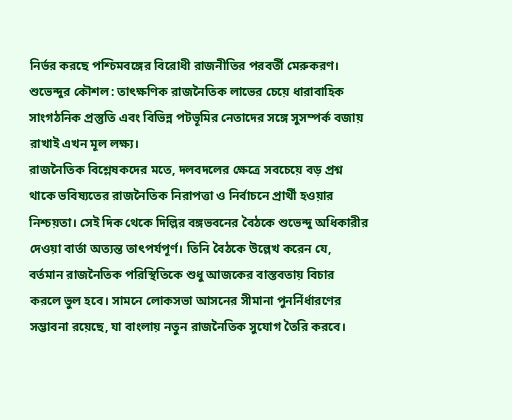নির্ভর করছে পশ্চিমবঙ্গের বিরোধী রাজনীতির পরবর্তী মেরুকরণ।
শুভেন্দুর কৌশল: তাৎক্ষণিক রাজনৈতিক লাভের চেয়ে ধারাবাহিক সাংগঠনিক প্রস্তুতি এবং বিভিন্ন পটভূমির নেতাদের সঙ্গে সুসম্পর্ক বজায় রাখাই এখন মূল লক্ষ্য।
রাজনৈতিক বিশ্লেষকদের মতে, দলবদলের ক্ষেত্রে সবচেয়ে বড় প্রশ্ন থাকে ভবিষ্যতের রাজনৈতিক নিরাপত্তা ও নির্বাচনে প্রার্থী হওয়ার নিশ্চয়তা। সেই দিক থেকে দিল্লির বঙ্গভবনের বৈঠকে শুভেন্দু অধিকারীর দেওয়া বার্তা অত্যন্ত তাৎপর্যপূর্ণ। তিনি বৈঠকে উল্লেখ করেন যে, বর্তমান রাজনৈতিক পরিস্থিতিকে শুধু আজকের বাস্তবতায় বিচার করলে ভুল হবে। সামনে লোকসভা আসনের সীমানা পুনর্নির্ধারণের সম্ভাবনা রয়েছে, যা বাংলায় নতুন রাজনৈতিক সুযোগ তৈরি করবে।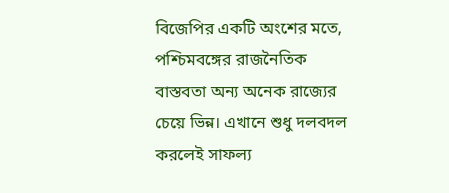বিজেপির একটি অংশের মতে, পশ্চিমবঙ্গের রাজনৈতিক বাস্তবতা অন্য অনেক রাজ্যের চেয়ে ভিন্ন। এখানে শুধু দলবদল করলেই সাফল্য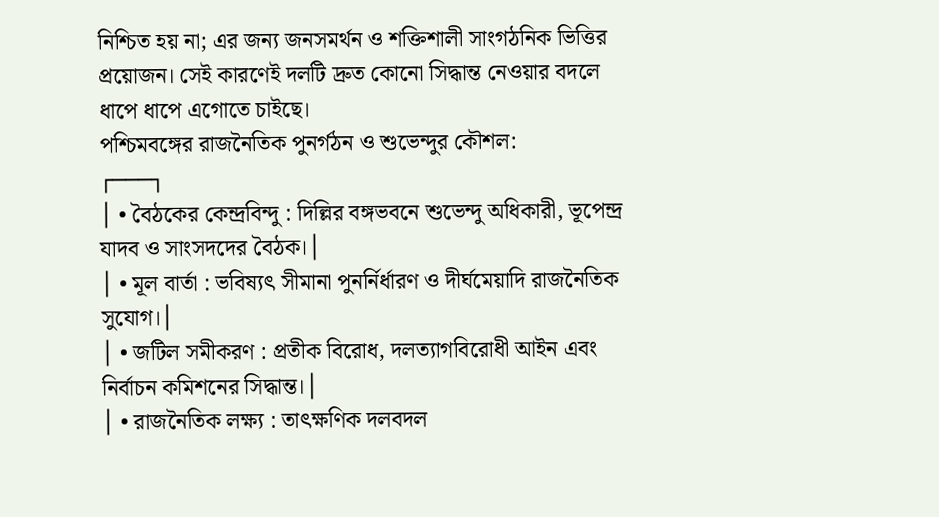নিশ্চিত হয় না; এর জন্য জনসমর্থন ও শক্তিশালী সাংগঠনিক ভিত্তির প্রয়োজন। সেই কারণেই দলটি দ্রুত কোনো সিদ্ধান্ত নেওয়ার বদলে ধাপে ধাপে এগোতে চাইছে।
পশ্চিমবঙ্গের রাজনৈতিক পুনর্গঠন ও শুভেন্দুর কৌশল:
┌───┐
│ • বৈঠকের কেন্দ্রবিন্দু : দিল্লির বঙ্গভবনে শুভেন্দু অধিকারী, ভূপেন্দ্র যাদব ও সাংসদদের বৈঠক।│
│ • মূল বার্তা : ভবিষ্যৎ সীমানা পুনর্নির্ধারণ ও দীর্ঘমেয়াদি রাজনৈতিক সুযোগ।│
│ • জটিল সমীকরণ : প্রতীক বিরোধ, দলত্যাগবিরোধী আইন এবং নির্বাচন কমিশনের সিদ্ধান্ত।│
│ • রাজনৈতিক লক্ষ্য : তাৎক্ষণিক দলবদল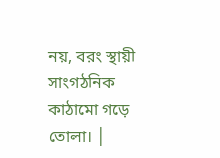নয়, বরং স্থায়ী সাংগঠনিক কাঠামো গড়ে তোলা। │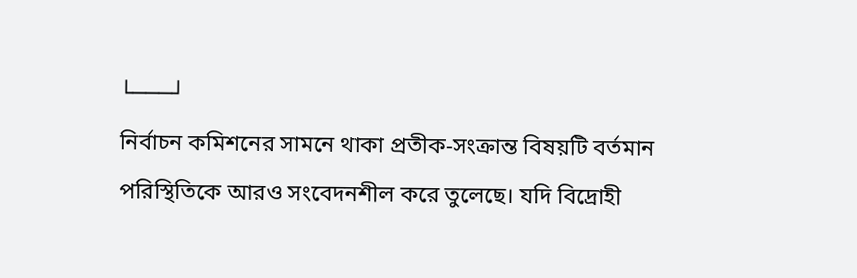└───┘
নির্বাচন কমিশনের সামনে থাকা প্রতীক-সংক্রান্ত বিষয়টি বর্তমান পরিস্থিতিকে আরও সংবেদনশীল করে তুলেছে। যদি বিদ্রোহী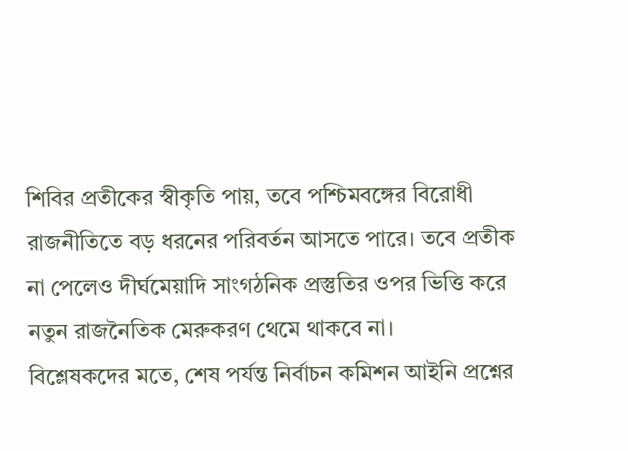শিবির প্রতীকের স্বীকৃতি পায়, তবে পশ্চিমবঙ্গের বিরোধী রাজনীতিতে বড় ধরনের পরিবর্তন আসতে পারে। তবে প্রতীক না পেলেও দীর্ঘমেয়াদি সাংগঠনিক প্রস্তুতির ওপর ভিত্তি করে নতুন রাজনৈতিক মেরুকরণ থেমে থাকবে না।
বিশ্লেষকদের মতে, শেষ পর্যন্ত নির্বাচন কমিশন আইনি প্রশ্নের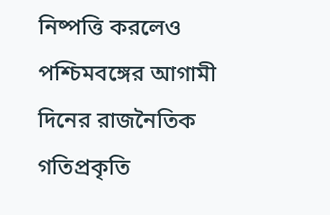নিষ্পত্তি করলেও পশ্চিমবঙ্গের আগামী দিনের রাজনৈতিক গতিপ্রকৃতি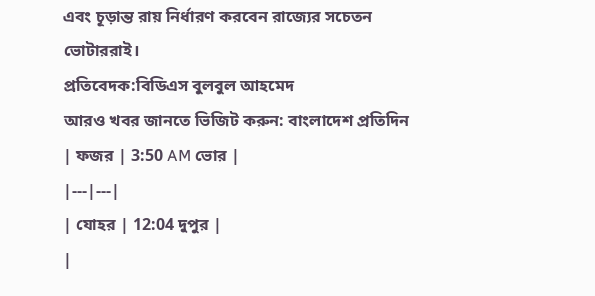এবং চূড়ান্ত রায় নির্ধারণ করবেন রাজ্যের সচেতন ভোটাররাই।
প্রতিবেদক:বিডিএস বুলবুল আহমেদ
আরও খবর জানতে ভিজিট করুন: বাংলাদেশ প্রতিদিন
| ফজর | 3:50 AM ভোর |
|---|---|
| যোহর | 12:04 দুপুর |
|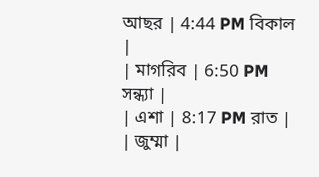আছর | 4:44 PM বিকাল |
| মাগরিব | 6:50 PM সন্ধ্যা |
| এশা | 8:17 PM রাত |
| জুম্মা |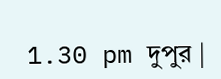1.30 pm দুপুর |